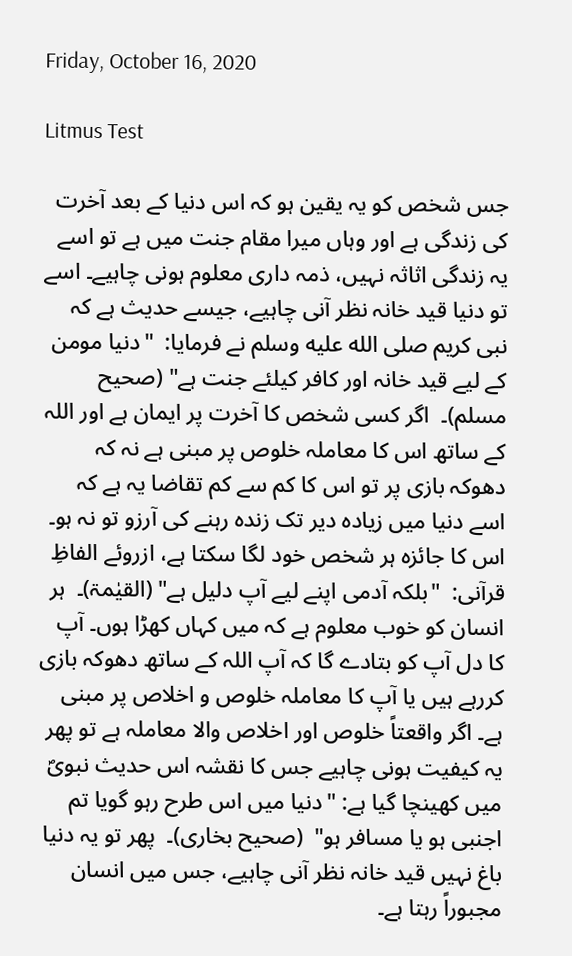Friday, October 16, 2020

Litmus Test

جس شخص کو یہ یقین ہو کہ اس دنیا کے بعد آخرت کی زندگی ہے اور وہاں میرا مقام جنت میں ہے تو اسے یہ زندگی اثاثہ نہیں، ذمہ داری معلوم ہونی چاہیے۔ اسے تو دنیا قید خانہ نظر آنی چاہیے، جیسے حدیث ہے کہ نبی کریم صلى الله عليه وسلم نے فرمایا:  "دنیا مومن کے لیے قید خانہ اور کافر کیلئے جنت ہے" (صحیح مسلم)۔  اگر کسی شخص کا آخرت پر ایمان ہے اور اللہ کے ساتھ اس کا معاملہ خلوص پر مبنی ہے نہ کہ دھوکہ بازی پر تو اس کا کم سے کم تقاضا یہ ہے کہ اسے دنیا میں زیادہ دیر تک زندہ رہنے کی آرزو تو نہ ہو۔ اس کا جائزہ ہر شخص خود لگا سکتا ہے، ازروئے الفاظِ قرآنی:  "بلکہ آدمی اپنے لیے آپ دلیل ہے" (القیٰمۃ)۔  ہر انسان کو خوب معلوم ہے کہ میں کہاں کھڑا ہوں۔ آپ کا دل آپ کو بتادے گا کہ آپ اللہ کے ساتھ دھوکہ بازی کررہے ہیں یا آپ کا معاملہ خلوص و اخلاص پر مبنی ہے۔ اگر واقعتاً خلوص اور اخلاص والا معاملہ ہے تو پھر یہ کیفیت ہونی چاہیے جس کا نقشہ اس حدیث نبویؐ میں کھینچا گیا ہے: "دنیا میں اس طرح رہو گویا تم اجنبی ہو یا مسافر ہو"  (صحیح بخاری)۔  پھر تو یہ دنیا باغ نہیں قید خانہ نظر آنی چاہیے، جس میں انسان مجبوراً رہتا ہے۔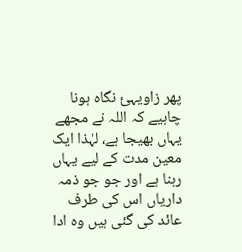پھر زاویہئ نگاہ ہونا چاہیے کہ اللہ نے مجھے یہاں بھیجا ہے، لہٰذا ایک معین مدت کے لیے یہاں رہنا ہے اور جو جو ذمہ داریاں اس کی طرف عائد کی گئی ہیں وہ ادا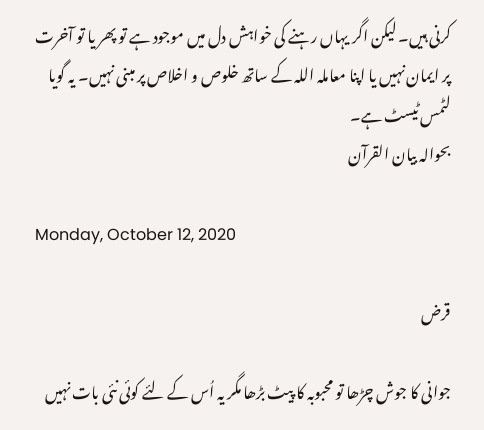کرنی ہیں۔ لیکن اگر یہاں رہنے کی خواہش دل میں موجود ہے تو پھر یا تو آخرت پر ایمان نہیں یا اپنا معاملہ اللہ کے ساتھ خلوص و اخلاص پر مبنی نہیں۔ یہ گویا لٹمس ٹیسٹ ہے۔
بحوالہ بیان القرآن

Monday, October 12, 2020

قرض

جوانی کا جوش چڑھا تو محبوبہ کا پیٹ بڑھا مگر یہ اُس کے لئے کوئی نئی بات نہیں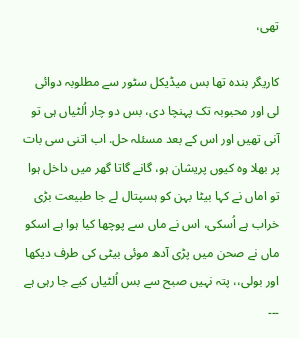تھی،

کاریگر بندہ تھا بس میڈیکل سٹور سے مطلوبہ دوائی لی اور محبوبہ تک پہنچا دی، بس دو چار اُلٹیاں ہی تو آنی تھیں اور اس کے بعد مسئلہ حل. اب اتنی سی بات پر بھلا وہ کیوں پریشان ہو، گانے گاتا گھر میں داخل ہوا تو اماں نے کہا بیٹا بہن کو ہسپتال لے جا طبیعت بڑی خراب ہے اُسکی، اس نے ماں سے پوچھا کیا ہوا ہے اسکو
ماں نے صحن میں پڑی آدھ موئی بیٹی کی طرف دیکھا اور بولی،، پتہ نہیں صبح سے بس اُلٹیاں کیے جا رہی ہے ۔۔۔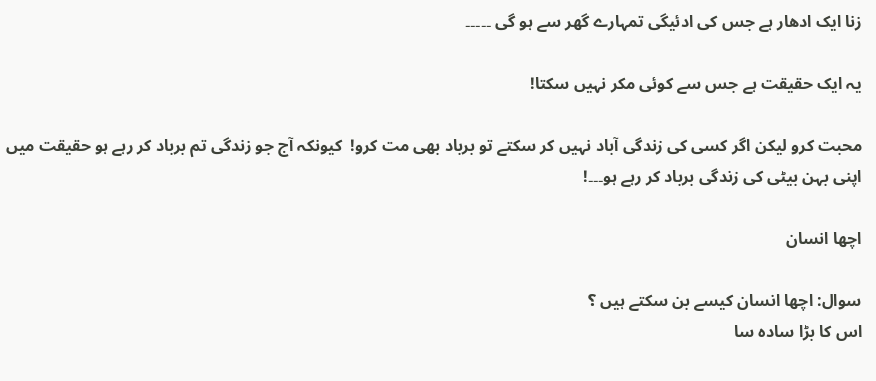زنا ایک ادھار ہے جس کی ادئیگی تمہارے گھر سے ہو گی ۔۔۔۔۔

یہ ایک حقیقت ہے جس سے کوئی مکر نہیں سکتا!

محبت کرو لیکن اگر کسی کی زندگی آباد نہیں کر سکتے تو برباد بھی مت کرو!  کیونکہ آج جو زندگی تم برباد کر رہے ہو حقیقت میں اپنی بہن بیٹی کی زندگی برباد کر رہے ہو۔۔۔!

اچھا انسان

سوال: اچھا انسان کیسے بن سکتے ہیں ؟
اس کا بڑا سادہ سا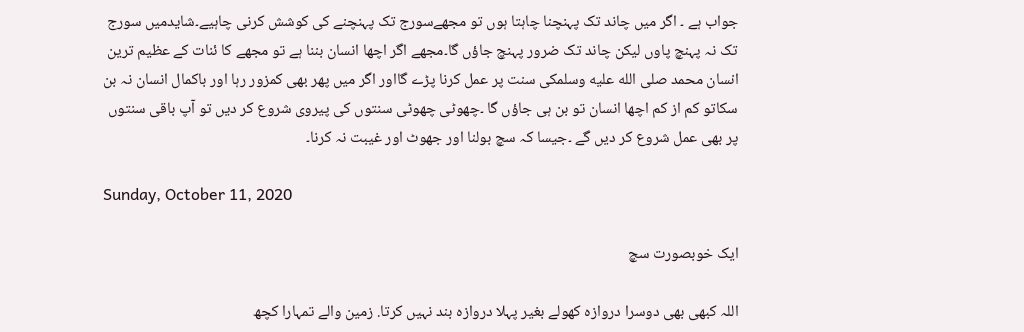جواب ہے ۔ اگر میں چاند تک پہنچنا چاہتا ہوں تو مجھےسورج تک پہنچنے کی کوشش کرنی چاہیے۔شایدمیں سورج تک نہ پہنچ پاوں لیکن چاند تک ضرور پہنچ جاؤں گا۔مجھے اگر اچھا انسان بننا ہے تو مجھے کا ئنات کے عظیم ترین انسان محمد صلى الله عليه وسلمکی سنت پر عمل کرنا پڑے گااور اگر میں پھر بھی کمزور رہا اور باکمال انسان نہ بن سکاتو کم از کم اچھا انسان تو بن ہی جاؤں گا ۔چھوٹی چھوٹی سنتوں کی پیروی شروع کر دیں تو آپ باقی سنتوں پر بھی عمل شروع کر دیں گے ۔جیسا کہ سچ بولنا اور جھوٹ اور غیبت نہ کرنا۔

Sunday, October 11, 2020

ایک خوبصورت سچ

اللہ کبھی بھی دوسرا دروازہ کھولے بغیر پہلا دروازہ بند نہیں کرتا. زمین والے تمہارا کچھ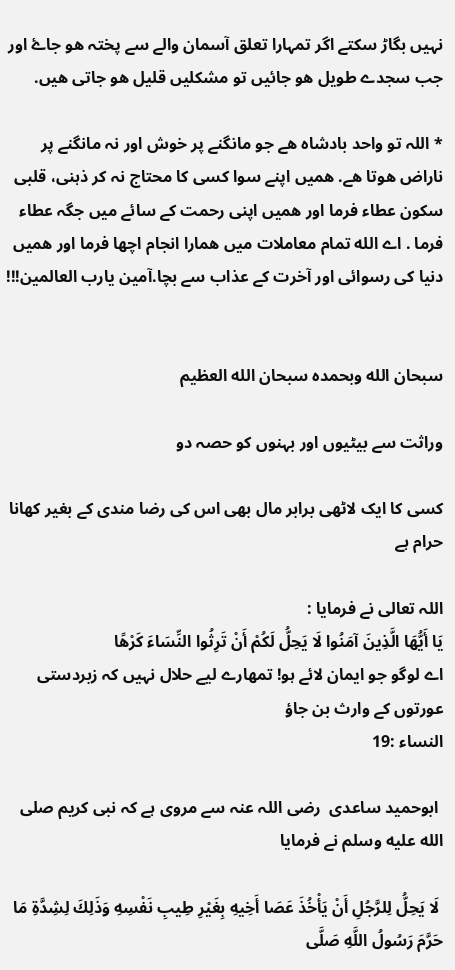نہیں بگاڑ سکتے اگر تمہارا تعلق آسمان والے سے پختہ ھو جاۓ اور جب سجدے طویل ھو جائیں تو مشکلیں قلیل ھو جاتی ھیں.

* اللہ تو واحد بادشاہ ھے جو مانگنے پر خوش اور نہ مانگنے پر ناراض ھوتا ھے. ھمیں اپنے سوا کسی کا محتاج نہ کر ذہنی، قلبی سکون عطاء فرما اور ھمیں اپنی رحمت کے سائے میں جگہ عطاء فرما . اے الله تمام معاملات میں همارا انجام اچھا فرما اور هميں دنيا كى رسوائى اور آخرت كے عذاب سے بچا.آمین یارب العالمین!!!


سبحان الله وبحمده سبحان الله العظیم

وراثت سے بیٹیوں اور بہنوں کو حصہ دو

کسی کا ایک لاٹھی برابر مال بھی اس کی رضا مندی کے بغیر کھانا حرام ہے

اللہ تعالی نے فرمایا :
يَا أَيُّهَا الَّذِينَ آمَنُوا لَا يَحِلُّ لَكُمْ أَنْ تَرِثُوا النِّسَاءَ كَرْهًا
اے لوگو جو ایمان لائے ہو! تمھارے لیے حلال نہیں کہ زبردستی عورتوں کے وارث بن جاؤ
النساء :19

 ابوحمید ساعدی  رضی اللہ عنہ سے مروی ہے کہ نبی کریم صلى الله عليه وسلم نے فرمایا

 لَا يَحِلُّ لِلرَّجُلِ أَنْ يَأْخُذَ عَصَا أَخِيهِ بِغَيْرِ طِيبِ نَفْسِهِ وَذَلِكَ لِشِدَّةِ مَا حَرَّمَ رَسُولُ اللَّهِ صَلَّى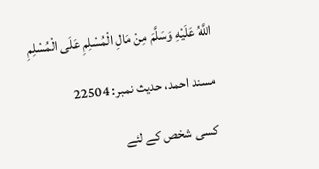اللَّهُ عَلَيْهِ وَسَلَّمَ مِنْ مَالِ الْمُسْلِمِ عَلَى الْمُسْلِمِ

مسند احمد، حدیث نمبر: 22504

 کسی شخص کے لئے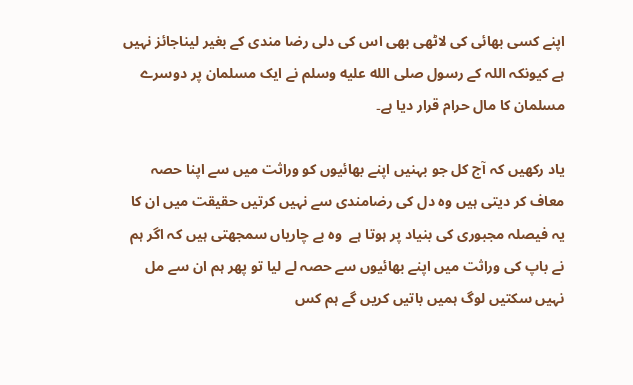اپنے کسی بھائی کی لاٹھی بھی اس کی دلی رضا مندی کے بغیر لیناجائز نہیں ہے کیونکہ اللہ کے رسول صلى الله عليه وسلم نے ایک مسلمان پر دوسرے مسلمان کا مال حرام قرار دیا ہے۔

یاد رکھیں کہ آج کل جو بہنیں اپنے بھائیوں کو وراثت میں سے اپنا حصہ معاف کر دیتی ہیں وہ دل کی رضامندی سے نہیں کرتیں حقیقت میں ان کا یہ فیصلہ مجبوری کی بنیاد پر ہوتا ہے  وہ بے چاریاں سمجھتی ہیں کہ اگر ہم نے باپ کی وراثت میں اپنے بھائیوں سے حصہ لے لیا تو پھر ہم ان سے مل نہیں سکتیں لوگ ہمیں باتیں کریں گے ہم کس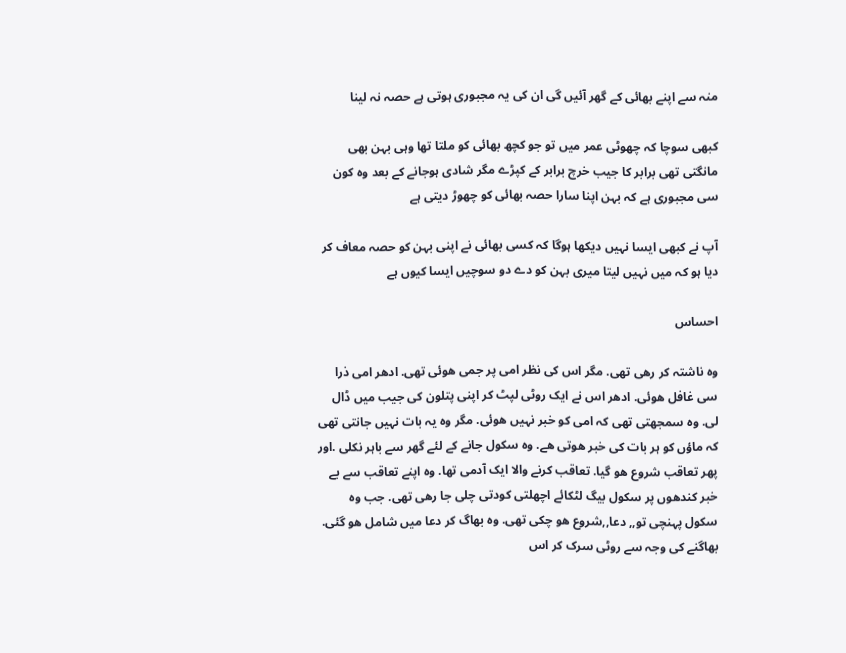منہ سے اپنے بھائی کے گھر آئیں گی ان کی یہ مجبوری ہوتی ہے حصہ نہ لینا

کبھی سوچا کہ چھوٹی عمر میں تو جو کچھ بھائی کو ملتا تھا وہی بہن بھی مانگتی تھی برابر کا جیب خرچ برابر کے کپڑے مگر شادی ہوجانے کے بعد وہ کون سی مجبوری ہے کہ بہن اپنا سارا حصہ بھائی کو چھوڑ دیتی ہے

آپ نے کبھی ایسا نہیں دیکھا ہوگا کہ کسی بھائی نے اپنی بہن کو حصہ معاف کر دیا ہو کہ میں نہیں لیتا میری بہن کو دے دو سوچیں ایسا کیوں ہے

احساس

وہ ناشتہ کر رھی تھی. مگر اس کی نظر امی پر جمی ھوئی تھی. ادھر امی ذرا سی غافل ھوئی. ادھر اس نے ایک روٹی لپٹ کر اپنی پتلون کی جیب میں ڈال لی. وہ سمجھتی تھی کہ امی کو خبر نہیں ھوئی. مگر وہ یہ بات نہیں جانتی تھی کہ ماؤں کو ہر بات کی خبر ھوتی ھے. وہ سکول جانے کے لئے گھر سے باہر نکلی .اور پھر تعاقب شروع ھو گیا. تعاقب کرنے والا ایک آدمی تھا. وہ اپنے تعاقب سے بے خبر کندھوں پر سکول بیگ لٹکائے اچھلتی کودتی چلی جا رھی تھی. جب وہ سکول پہنچی تو,, دعا,,شروع ھو چکی تھی. وہ بھاگ کر دعا میں شامل ھو گئی. بھاگنے کی وجہ سے روٹی سرک کر اس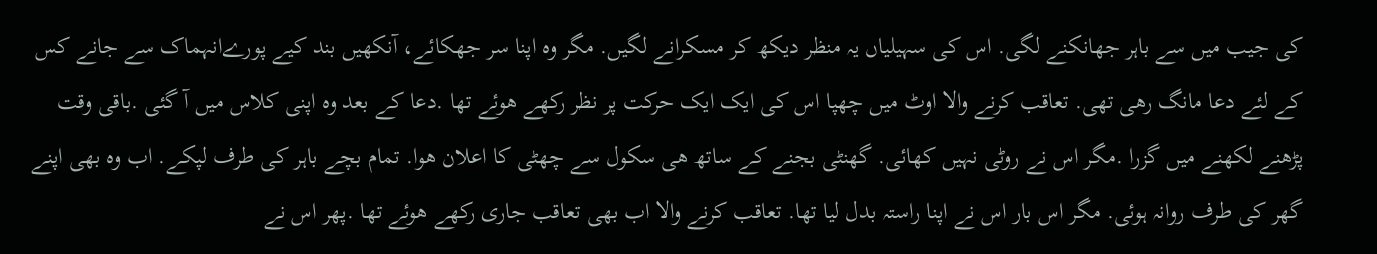کی جیب میں سے باہر جھانکنے لگی. اس کی سہیلیاں یہ منظر دیکھ کر مسکرانے لگیں. مگر وہ اپنا سر جھکائے، آنکھیں بند کیے پورےانہماک سے جانے کس کے لئے دعا مانگ رھی تھی. تعاقب کرنے والا اوٹ میں چھپا اس کی ایک ایک حرکت پر نظر رکھے ھوئے تھا .دعا کے بعد وہ اپنی کلاس میں آ گئی .باقی وقت پڑھنے لکھنے میں گزرا .مگر اس نے روٹی نہیں کھائی. گھنٹی بجنے کے ساتھ ھی سکول سے چھٹی کا اعلان ھوا. تمام بچے باہر کی طرف لپکے. اب وہ بھی اپنے گھر کی طرف روانہ ہوئی. مگر اس بار اس نے اپنا راستہ بدل لیا تھا. تعاقب کرنے والا اب بھی تعاقب جاری رکھے ھوئے تھا .پھر اس نے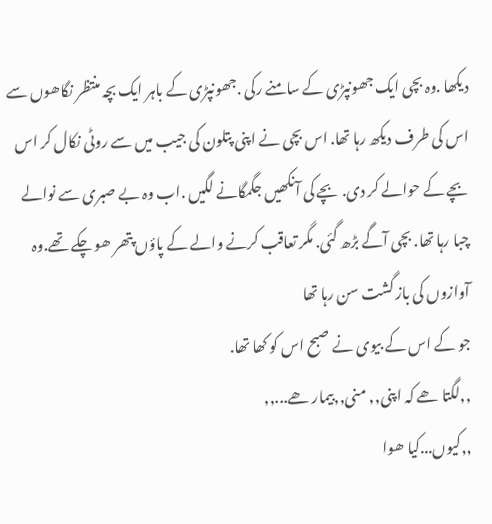دیکھا .وہ بچی ایک جھونپڑی کے سامنے رکی .جھونپڑی کے باہر ایک بچہ منتظر نگاھوں سے اس کی طرف دیکھ رہا تھا. اس بچی نے اپنی پتلون کی جیب میں سے روٹی نکال کر اس بچے کے حوالے کر دی. بچے کی آنکھیں جگمگانے لگیں .اب وہ بے صبری سے نوالے چبا رہا تھا. بچی آگے بڑھ گئی. مگر تعاقب کرنے والے کے پاؤں پتھر ھو چکے تھے.وہ آوازوں کی باز گشت سن رہا تھا
جو کے اس کے بیوی نے صبح اس کو کھا تھا.
,,لگتا ھے کہ اپنی,, منی,,بیمار ھے...,,
,,کیوں...کیا ھوا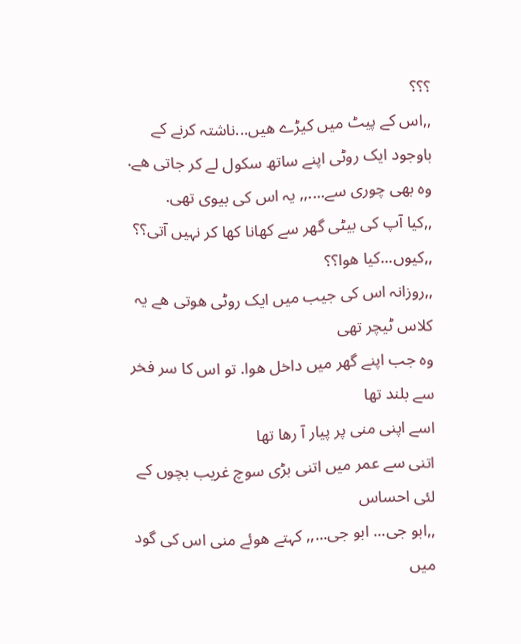؟؟؟
,,اس کے پیٹ میں کیڑے ھیں...ناشتہ کرنے کے باوجود ایک روٹی اپنے ساتھ سکول لے کر جاتی ھے. وہ بھی چوری سے....,, یہ اس کی بیوی تھی.
,,کیا آپ کی بیٹی گھر سے کھانا کھا کر نہیں آتی؟؟
,,کیوں...کیا ھوا؟؟
,,روزانہ اس کی جیب میں ایک روٹی ھوتی ھے یہ کلاس ٹیچر تھی
وہ جب اپنے گھر میں داخل ھوا. تو اس کا سر فخر سے بلند تھا
اسے اپنی منی پر پیار آ رھا تھا
اتنی سے عمر میں اتنی بڑی سوچ غریب بچوں کے لئی احساس
,,ابو جی... ابو جی...,, کہتے ھوئے منی اس کی گود میں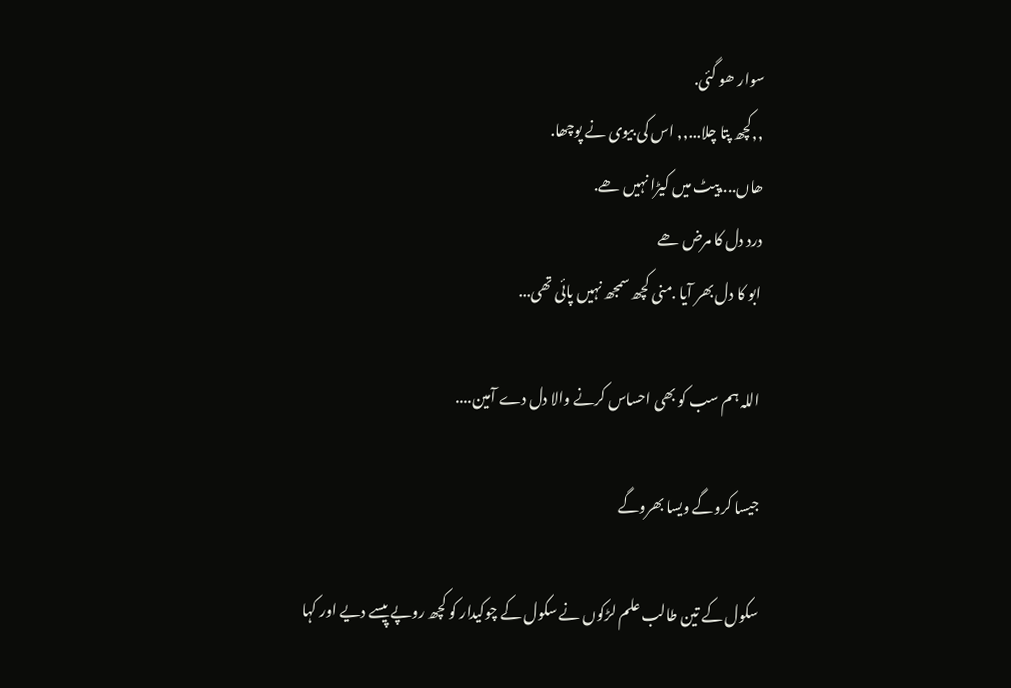سوار ھو گئی.
,,کچھ پتا چلا...,, اس کی بیوی نے پوچھا.
ھاں....پیٹ میں کیڑا نہیں ھے.
درد دل کا مرض ھے
ابو کا دل بھر آیا .منی کچھ سمجھ نہیں پائی تھی...

اللہ ہم سب کو بھی احساس کرنے والا دل دے آمین....

جیسا کروگے ویسا بھروگے

سکول کے تین طالب علم لڑکوں نے سکول کے چوکیدار کو کچھ روپے پیسے دیے اور کہا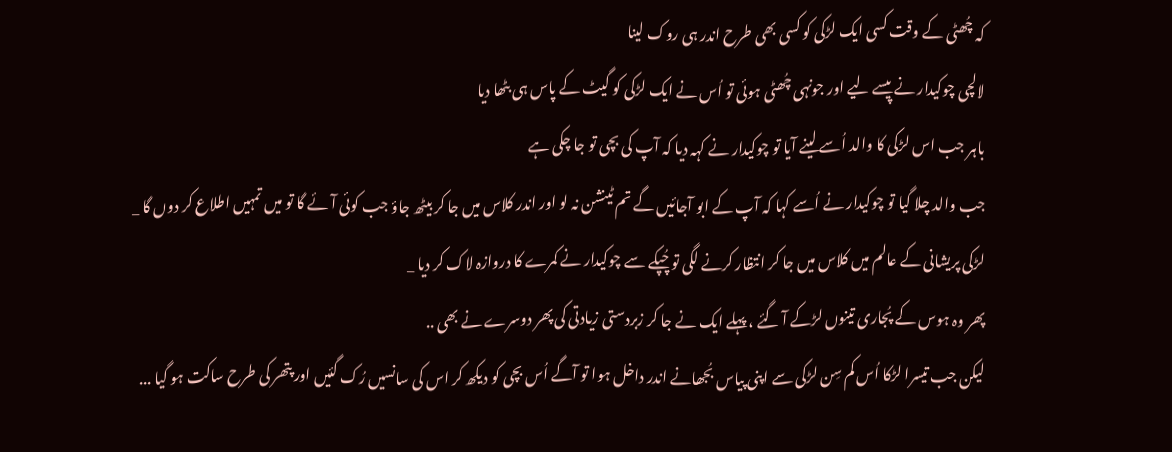کہ چُھٹی کے وقت کسی ایک لڑکی کو کسی بھی طرح اندر ہی روک لینا
لالچی چوکیدار نے پیسے لیے اور جونہی چُھٹی ہوئی تو اُس نے ایک لڑکی کو گیٹ کے پاس ہی بٹھا دیا
باہر جب اس لڑکی کا والد اُسے لینے آیا تو چوکیدار نے کہہ دیا کہ آپ کی بچی تو جا چکی ہے
جب والد چلا گیا تو چوکیدار نے اُسے کہا کہ آپ کے ابو آجائیں گے تم ٹینشن نہ لو اور اندر کلاس میں جا کر بیٹھ جاؤ جب کوئی آئے گا تو میں تمہیں اطلاع کر دوں گا _
لڑکی پریشانی کے عالم میں کلاس میں جا کر انتظار کرنے لگی تو چُپکے سے چوکیدار نے کمرے کا دروازہ لاک کر دیا _
پھر وہ ہوس کے پُجاری تینوں لڑکے آ گئے ، پہلے ایک نے جا کر زبردستی زیادتی کی پھر دوسرے نے بھی ..
لیکن جب تیسرا لڑکا اُس کم سِن لڑکی سے اپنی پیاس بُجھانے اندر داخل ہوا تو آگے اُس بچی کو دیکھ کر اس کی سانسیں رُک گئیں اور پتھر کی طرح ساکت ہو گیا ...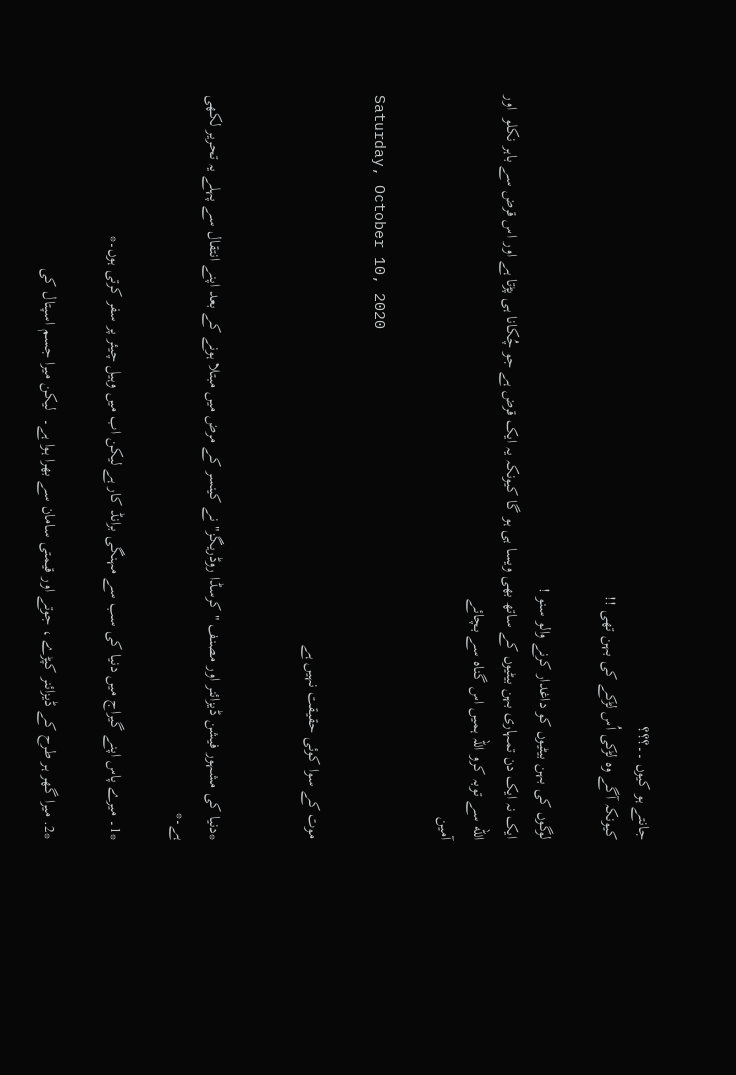جانتے ہو کیوں ۔۔؟؟؟
کیونکہ آگے وہ لڑکی اُس لڑکے کی بہن تھی !!

لوگوں کی بہن بیٹیوں کو داغدار کرنے والو سنو !
ایک نہ ایک دن تمہاری بہن بیٹیوں کے ساتھ بھی ویسا ہی ہو گا کیونکہ یہ ایک قرض ہے جو چُکانا ہی پڑتا ہے اور اس قرض سے باہر نکلو  اور اللّه سے توبہ کرو اللہ ہمیں اس گناہ سے بچائے
آمین

Saturday, October 10, 2020

موت کے سوا کوئی حقیقت نہیں ہے


*دنیا کی مشہور فیشن ڈیزائنر اور مصنف "کرسڈا روڈریگز" نے کینسر کے مرض میں مبتلا ہونے کے بعد اپنے انتقال سے پہلے یہ تحریر لکھی ہے۔*

*1۔ میرے پاس اپنے گیراج میں دنیا کی سب سے مہنگی برانڈ کار ہے لیکن اب میں وہیل چیئر پر سفر کرتی ہوں۔*

*2. میرا گھر ہر طرح کے ڈیزائنر کپڑے ، جوتے اور قیمتی سامان سے بھرا ہوا ہے۔  لیکن میرا جسم اسپتال کی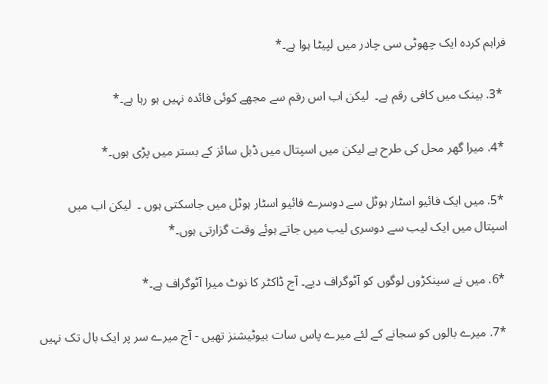فراہم کردہ ایک چھوٹی سی چادر میں لپیٹا ہوا ہے۔*

 *3. بینک میں کافی رقم ہے۔  لیکن اب اس رقم سے مجھے کوئی فائدہ نہیں ہو رہا ہے۔*

 *4. میرا گھر محل کی طرح ہے لیکن میں اسپتال میں ڈبل سائز کے بستر میں پڑی ہوں۔*

 *5. میں ایک فائیو اسٹار ہوٹل سے دوسرے فائیو اسٹار ہوٹل میں جاسکتی ہوں ۔  لیکن اب میں اسپتال میں ایک لیب سے دوسری لیب میں جاتے ہوئے وقت گزارتی ہوں۔*

 *6. میں نے سینکڑوں لوگوں کو آٹوگراف دیے۔ آج ڈاکٹر کا نوٹ میرا آٹوگراف ہے۔*

 *7. میرے بالوں کو سجانے کے لئے میرے پاس سات بیوٹیشنز تھیں - آج میرے سر پر ایک بال تک نہیں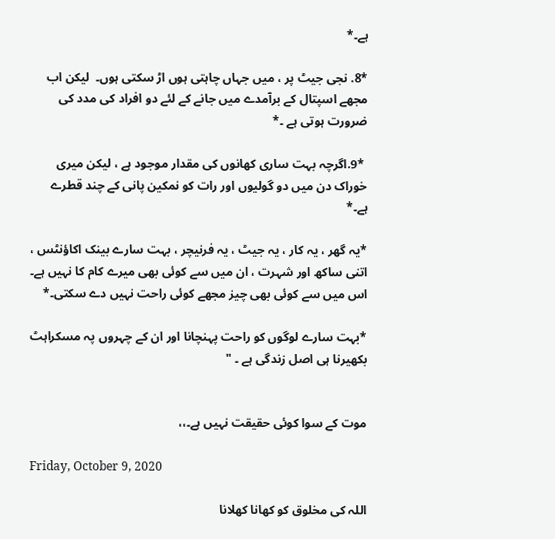ہے۔*

*8. نجی جیٹ پر ، میں جہاں چاہتی ہوں اڑ سکتی ہوں۔  لیکن اب مجھے اسپتال کے برآمدے میں جانے کے لئے دو افراد کی مدد کی ضرورت ہوتی ہے ۔*

 *9.اگرچہ بہت ساری کھانوں کی مقدار موجود ہے ، لیکن میری خوراک دن میں دو گولیوں اور رات کو نمکین پانی کے چند قطرے ہے۔*

*یہ گھر ، یہ کار ، یہ جیٹ ، یہ فرنیچر ، بہت سارے بینک اکاؤنٹس ، اتنی ساکھ اور شہرت ، ان میں سے کوئی بھی میرے کام کا نہیں ہے۔  اس میں سے کوئی بھی چیز مجھے کوئی راحت نہیں دے سکتی۔*

*بہت سارے لوگوں کو راحت پہنچانا اور ان کے چہروں پہ مسکراہٹ بکھیرنا ہی اصل زندگی ہے ۔ "


موت کے سوا کوئی حقیقت نہیں ہے۔،،

Friday, October 9, 2020

اللہ کی مخلوق کو کھانا کھلانا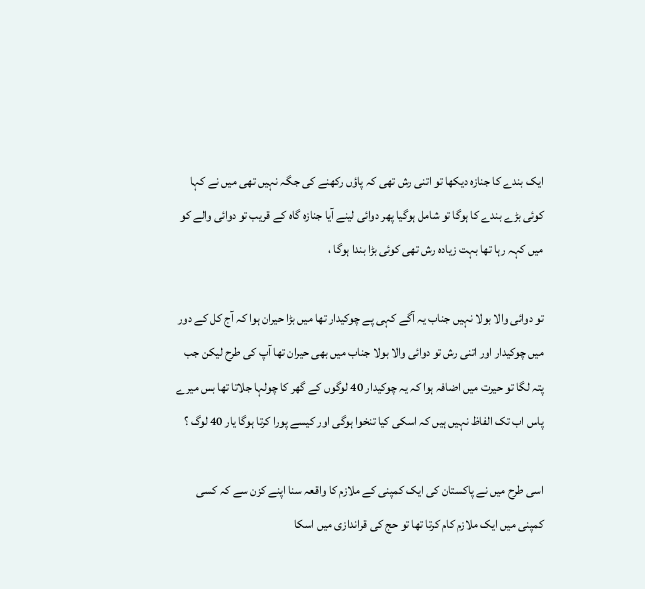ایک بندے کا جنازہ دیکھا تو اتنی رش تھی کہ پاؤں رکھنے کی جگہ نہیں تھی میں نے کہا کوئی بڑے بندے کا ہوگا تو شامل ہوگیا پھر دوائی لینے آیا جنازہ گاہ کے قریب تو دوائی والے کو میں کہہ رہا تھا بہت زیادہ رش تھی کوئی بڑا بندا ہوگا ،

تو دوائی والا بولا نہیں جناب یہ آگے کہی پے چوکیدار تھا میں بڑا حیران ہوا کہ آج کل کے دور میں چوکیدار اور اتنی رش تو دوائی والا بولا جناب میں بھی حیران تھا آپ کی طرح لیکن جب پتہ لگا تو حیرت میں اضافہ ہوا کہ یہ چوکیدار 40 لوگوں کے گھر کا چولہا جلاتا تھا بس میرے پاس اب تک الفاظ نہیں ہیں کہ اسکی کیا تنخوا ہوگی اور کیسے پورا کرتا ہوگا یار 40 لوگ ؟

اسی طرح میں نے پاکستان کی ایک کمپنی کے ملازم کا واقعہ سنا اپنے کزن سے کہ کسی کمپنی میں ایک ملازم کام کرتا تھا تو حج کی قراندازی میں اسکا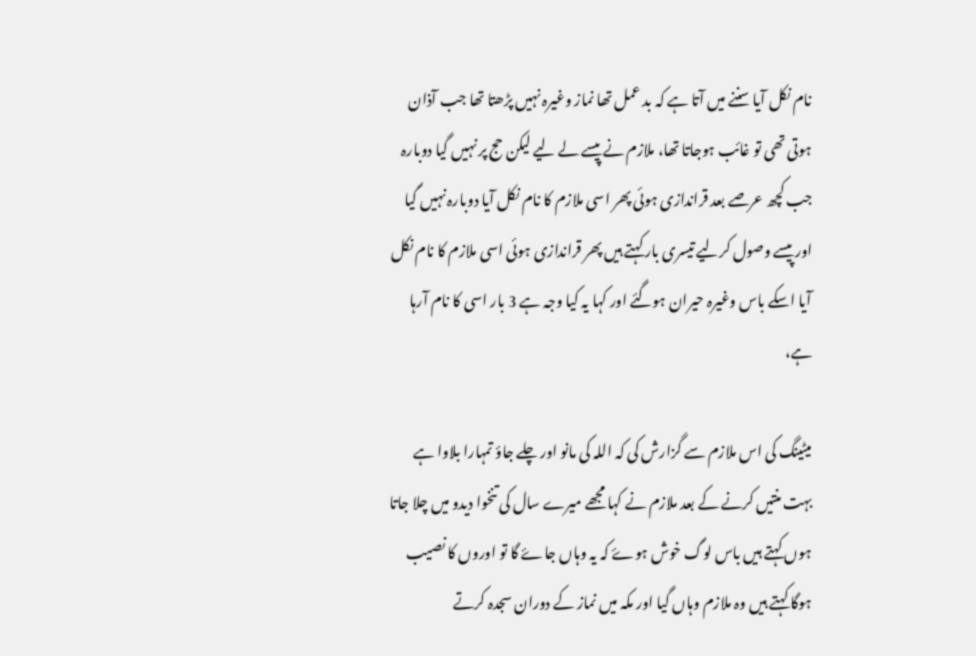نام نکل آیا سننے میں آتا ہے کہ بد عمل تھا نماز وغیرہ نہیں پڑھتا تھا جب آذان ہوتی تھی تو غائب ہوجاتا تھا، ملازم نے پیسے لے لیے لیکن حج پر نہیں گیا دوبارہ جب کچھ عرصے بعد قراندازی ہوئی پھر اسی ملازم کا نام نکل آیا دوبارہ نہیں گیا اور پیسے وصول کرلیے تیسری بار کہتے ہیں پھر قراندازی ہوئی اسی ملازم کا نام نکل آیا اسکے باس وغیرہ حیران ہوگئے اور کہا یہ کیا وجہ ہے 3 بار اسی کا نام آرہا ہے،

میٹینگ کی اس ملازم سے گزارش کی کہ اللہ کی مانو اور چلے جاؤ تمہارا بلاوا ہے بہت منتیں کرنے کے بعد ملازم نے کہا مجھے میرے سال کی تنخوا دیدو میں چلا جاتا ہوں کہتے ہیں باس لوگ خوش ہوۓ کہ یہ وہاں جاۓ گا تو اوروں کا نصیب ہوگا کہتے ہیں وہ ملازم وہاں گیا اور مکہ میں نماز کے دوران سجدہ کرتے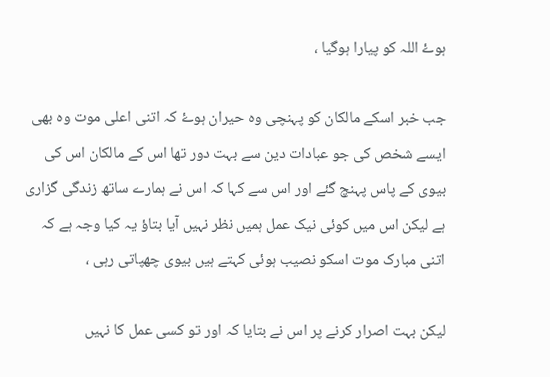ہوۓ اللہ کو پیارا ہوگیا ،

جب خبر اسکے مالکان کو پہنچی وہ حیران ہوۓ کہ اتنی اعلی موت وہ بھی ایسے شخص کی جو عبادات دین سے بہت دور تھا اس کے مالکان اس کی بیوی کے پاس پہنچ گئے اور اس سے کہا کہ اس نے ہمارے ساتھ زندگی گزاری ہے لیکن اس میں کوئی نیک عمل ہمیں نظر نہیں آیا بتاؤ یہ کیا وجہ ہے کہ اتنی مبارک موت اسکو نصیب ہوئی کہتے ہیں بیوی چھپاتی رہی ،

لیکن بہت اصرار کرنے پر اس نے بتایا کہ اور تو کسی عمل کا نہیں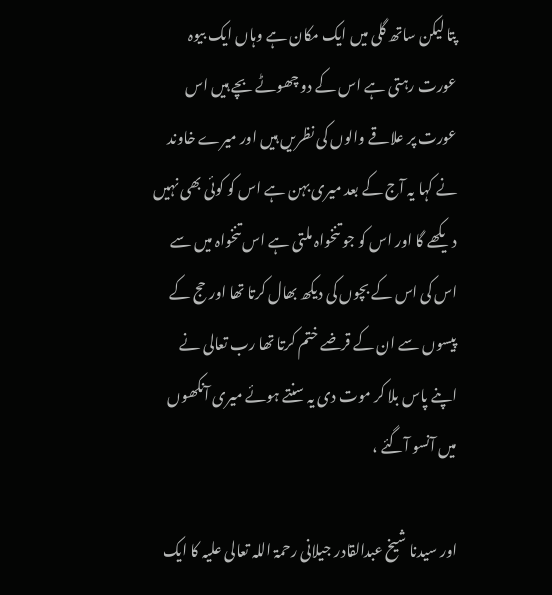پتا لیکن ساتھ گلی میں ایک مکان ہے وہاں ایک بیوہ عورت رہتی ہے اس کے دو چھوٹے بچے ہیں اس عورت پر علاقے والوں کی نظریں ہیں اور میرے خاوند نے کہا یہ آج کے بعد میری بہن ہے اس کو کوئی بھی نہیں دیکھے گا اور اس کو جو تنخواہ ملتی ہے اس تنخواہ میں سے اس کی اس کے بچوں کی دیکھ بھال کرتا تھا اور حج کے پیسوں سے ان کے قرضے ختم کرتا تھا رب تعالی نے اپنے پاس بلا کر موت دی یہ سنتے ہوئے میری آنکھوں میں آنسو آگئے ،

اور سیدنا شیخ عبدالقادر جیلانی رحمۃ اللہ تعالی علیہ کا ایک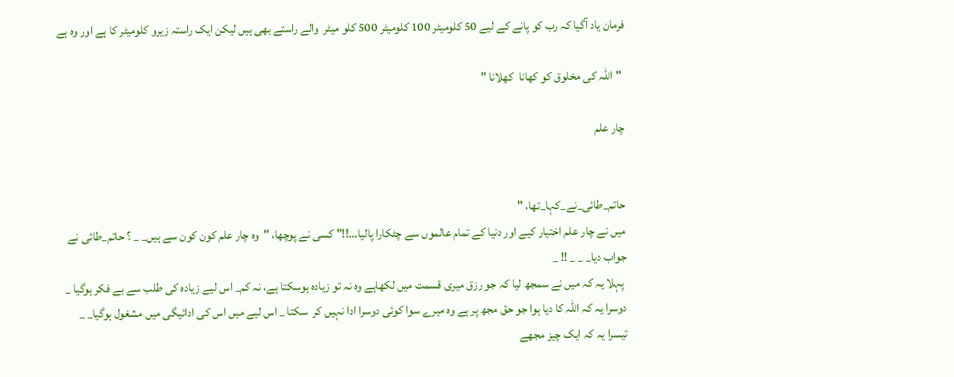فرمان یاد آگیا کہ رب کو پانے کے لیے 50 کلومیٹر 100 کلومیٹر 500 کلو میٹر  والے راستے بھی ہیں لیکن ایک راستہ زیرو کلومیٹر کا ہے اور وہ ہے

 "اللہ کی مخلوق کو کھانا  کھلانا "

چار علم


حاتم_طائی_نے_کہا_تھا، "
میں نے چار علم اختیار کیے اور دنیا کے تمام عالموں سے چٹکارا پالیا…!!" کسی نے پوچھا، "وہ چار علم کون کون سے ہیں_ _ ؟ حاتم_طائی نے جواب دیا_ _ _ !! _
 پہلا یہ کہ میں نے سمجھ لیا کہ جو رزق میری قسمت میں لکھاہے وہ نہ تو زیادہ ہوسکتا ہے، نہ کم_ اس لیے زیادہ کی طلب سے بے فکر ہوگیا _
دوسرا یہ کہ اللہ کا دیا ہوا جو حق مجھ پر ہے وہ میرے سوا کوئی دوسرا ادا نہیں کر  سکتا _ اس لیے میں اس کی ادائیگی میں مشغول ہوگیا_ _
تیسرا یہ کہ ایک چیز مجھے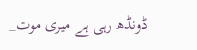ڈونڈھ رہی ہے میری موت_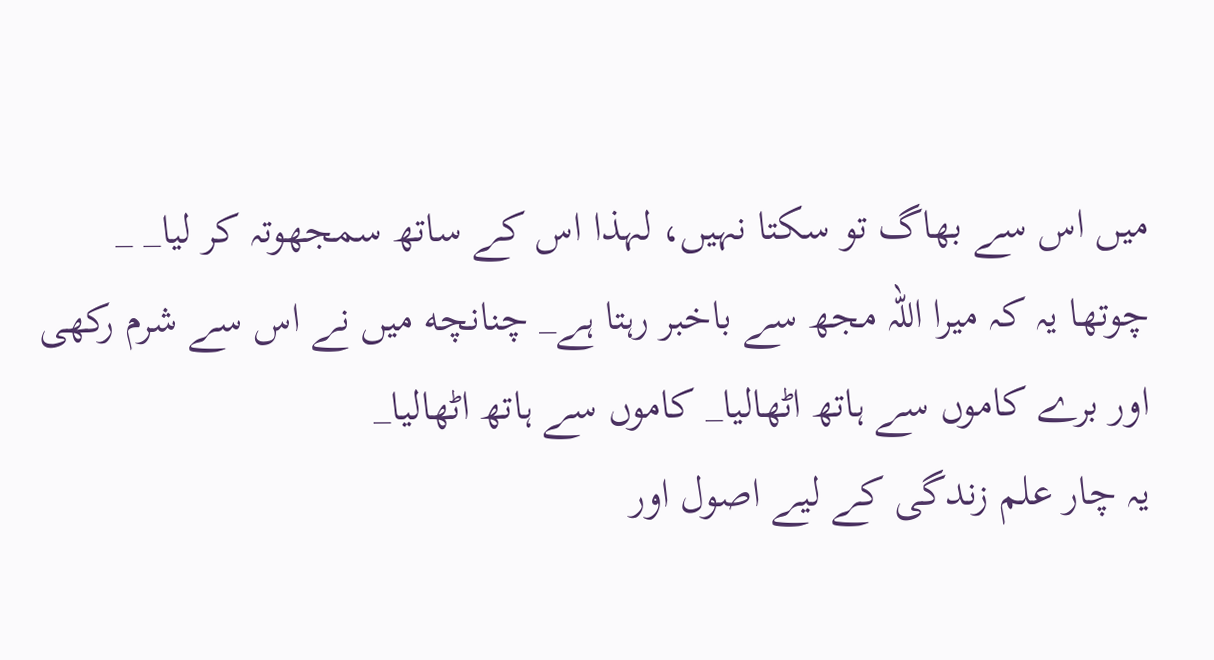میں اس سے بھاگ تو سکتا نہیں، لہذا اس کے ساتھ سمجھوتہ کر لیا_ _
چوتھا یہ کہ میرا اللہ مجھ سے باخبر رہتا ہے_ چنانچه میں نے اس سے شرم رکھی اور برے کاموں سے ہاتھ اٹھالیا_ کاموں سے ہاتھ اٹھالیا_
یہ چار علم زندگی کے لیے اصول اور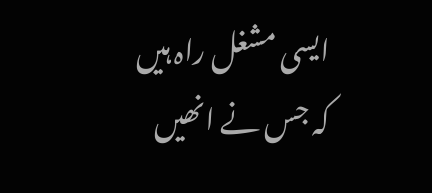ایسی مشغل راہ ہیں کہ جس نے انھیں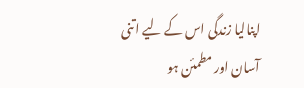اپنالیا زندگی اس کے لیے اتنی آسان اور مطمئن ہو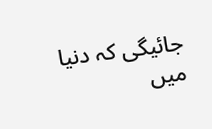جائیگی کہ دنیا میں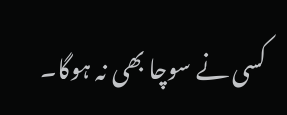کسی نے سوچا بھی نہ ہوگا۔